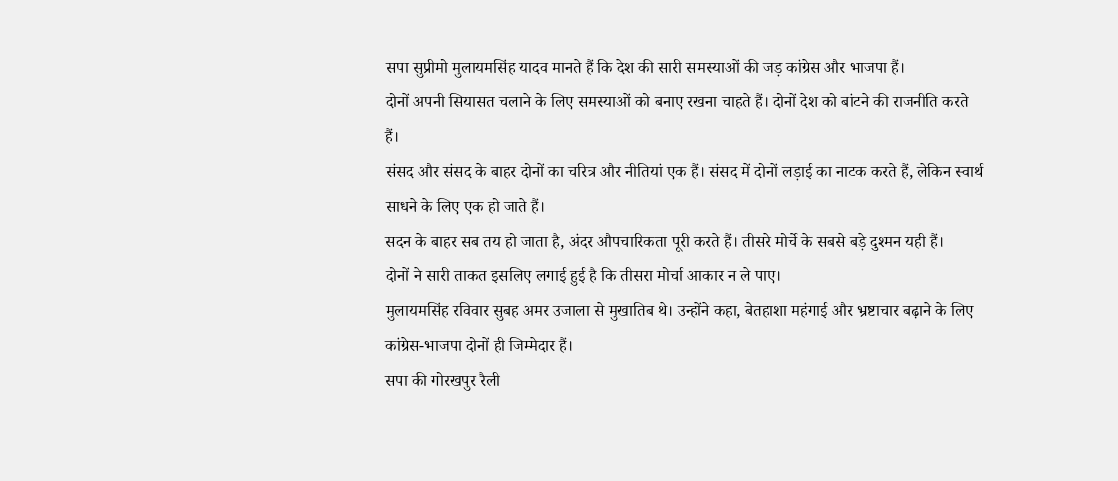सपा सुप्रीमो मुलायमसिंह यादव मानते हैं कि देश की सारी समस्याओं की जड़ कांग्रेस और भाजपा हैं।
दोनों अपनी सियासत चलाने के लिए समस्याओं को बनाए रखना चाहते हैं। दोनों देश को बांटने की राजनीति करते हैं।
संसद और संसद के बाहर दोनों का चरित्र और नीतियां एक हैं। संसद में दोनों लड़ाई का नाटक करते हैं, लेकिन स्वार्थ साधने के लिए एक हो जाते हैं।
सदन के बाहर सब तय हो जाता है, अंदर औपचारिकता पूरी करते हैं। तीसरे मोर्चे के सबसे बड़े दुश्मन यही हैं।
दोनों ने सारी ताकत इसलिए लगाई हुई है कि तीसरा मोर्चा आकार न ले पाए।
मुलायमसिंह रविवार सुबह अमर उजाला से मुखातिब थे। उन्होंने कहा, बेतहाशा महंगाई और भ्रष्टाचार बढ़ाने के लिए कांग्रेस-भाजपा दोनों ही जिम्मेदार हैं।
सपा की गोरखपुर रैली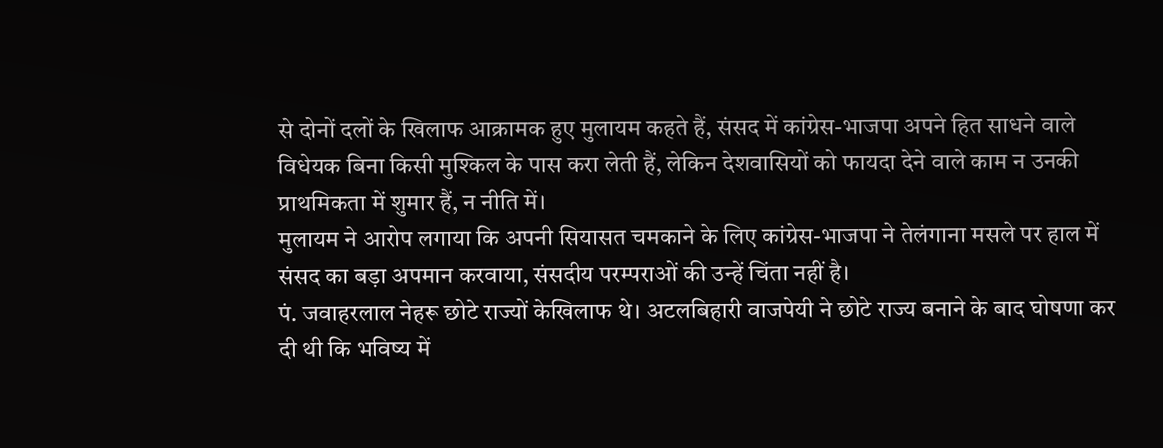से दोनों दलों के खिलाफ आक्रामक हुए मुलायम कहते हैं, संसद में कांग्रेस-भाजपा अपने हित साधने वाले विधेयक बिना किसी मुश्किल के पास करा लेती हैं, लेकिन देशवासियों को फायदा देने वाले काम न उनकी प्राथमिकता में शुमार हैं, न नीति में।
मुलायम ने आरोप लगाया कि अपनी सियासत चमकाने के लिए कांग्रेस-भाजपा ने तेलंगाना मसले पर हाल में संसद का बड़ा अपमान करवाया, संसदीय परम्पराओं की उन्हें चिंता नहीं है।
पं. जवाहरलाल नेहरू छोटे राज्यों केखिलाफ थे। अटलबिहारी वाजपेयी ने छोटे राज्य बनाने के बाद घोषणा कर दी थी कि भविष्य में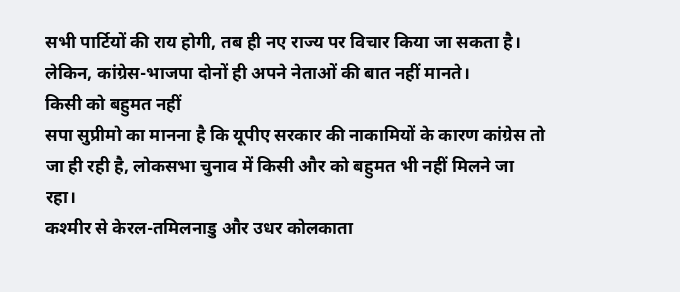सभी पार्टियों की राय होगी, तब ही नए राज्य पर विचार किया जा सकता है।
लेकिन, कांग्रेस-भाजपा दोनों ही अपने नेताओं की बात नहीं मानते।
किसी को बहुमत नहीं
सपा सुप्रीमो का मानना है कि यूपीए सरकार की नाकामियों के कारण कांग्रेस तो जा ही रही है, लोकसभा चुनाव में किसी और को बहुमत भी नहीं मिलने जा रहा।
कश्मीर से केरल-तमिलनाडु और उधर कोलकाता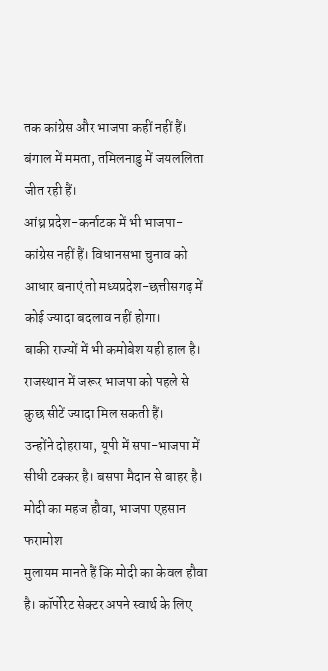तक कांग्रेस और भाजपा कहीं नहीं हैं।
बंगाल में ममता, तमिलनाडु में जयललिता जीत रही हैं।
आंध्र प्रदेश-कर्नाटक में भी भाजपा-कांग्रेस नहीं हैं। विधानसभा चुनाव को आधार बनाएं तो मध्यप्रदेश-छत्तीसगढ़ में कोई ज्यादा बदलाव नहीं होगा।
बाकी राज्यों में भी कमोबेश यही हाल है। राजस्थान में जरूर भाजपा को पहले से कुछ सीटें ज्यादा मिल सकती हैं।
उन्होंने दोहराया, यूपी में सपा-भाजपा में सीधी टक्कर है। बसपा मैदान से बाहर है।
मोदी का महज हौवा, भाजपा एहसान फरामोश
मुलायम मानते हैं कि मोदी का केवल हौवा है। कॉर्पोरेट सेक्टर अपने स्वार्थ के लिए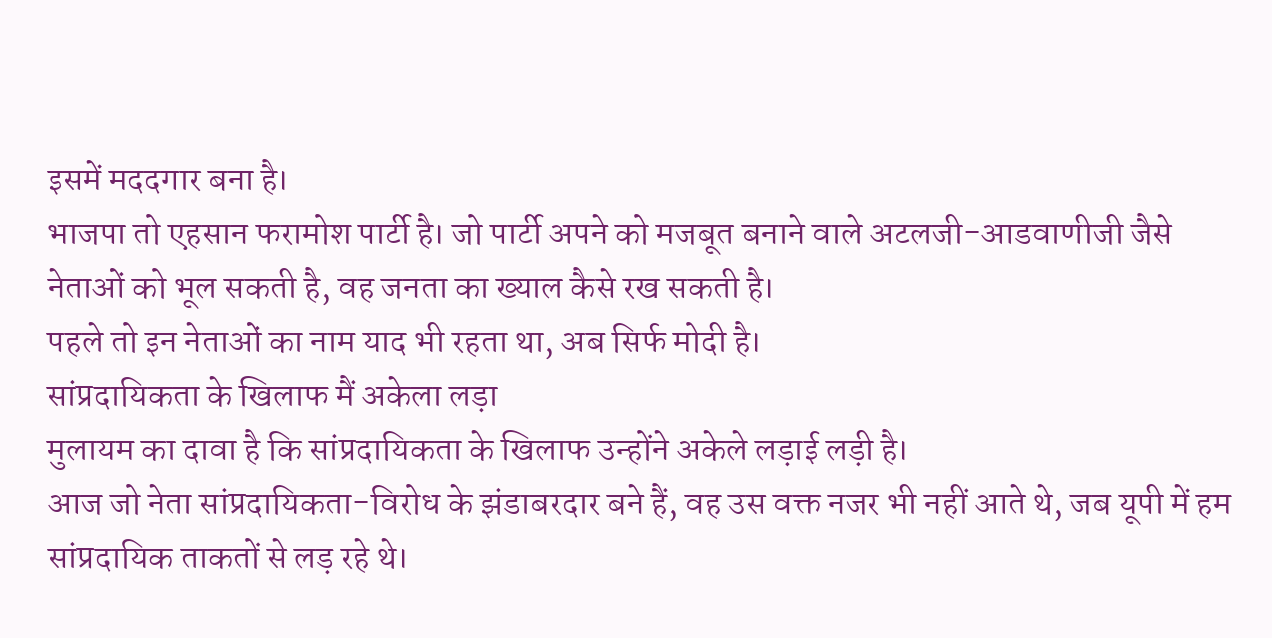इसमें मददगार बना है।
भाजपा तो एहसान फरामोश पार्टी है। जो पार्टी अपने को मजबूत बनाने वाले अटलजी-आडवाणीजी जैसे नेताओं को भूल सकती है, वह जनता का ख्याल कैसे रख सकती है।
पहले तो इन नेताओं का नाम याद भी रहता था, अब सिर्फ मोदी है।
सांप्रदायिकता के खिलाफ मैं अकेला लड़ा
मुलायम का दावा है कि सांप्रदायिकता के खिलाफ उन्होंने अकेले लड़ाई लड़ी है।
आज जो नेता सांप्रदायिकता-विरोध के झंडाबरदार बने हैं, वह उस वक्त नजर भी नहीं आते थे, जब यूपी में हम सांप्रदायिक ताकतों से लड़ रहे थे।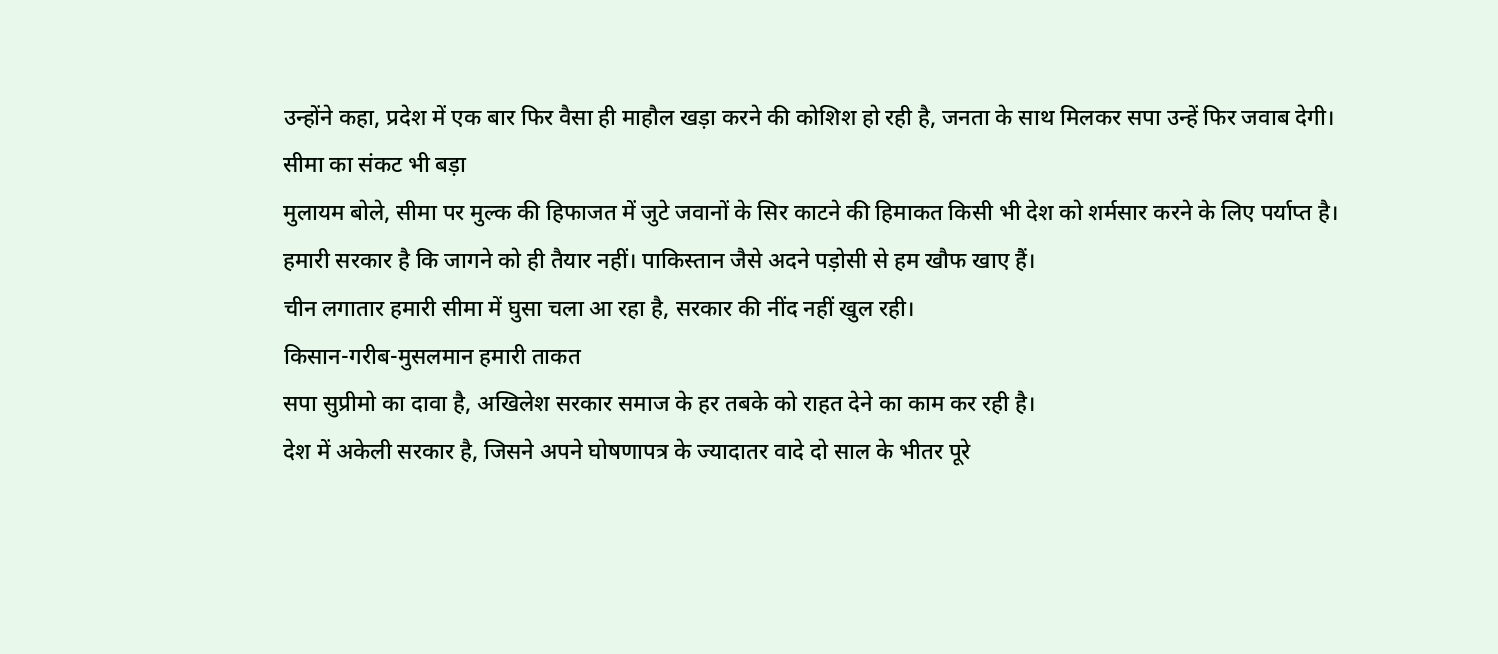उन्होंने कहा, प्रदेश में एक बार फिर वैसा ही माहौल खड़ा करने की कोशिश हो रही है, जनता के साथ मिलकर सपा उन्हें फिर जवाब देगी।
सीमा का संकट भी बड़ा
मुलायम बोले, सीमा पर मुल्क की हिफाजत में जुटे जवानों के सिर काटने की हिमाकत किसी भी देश को शर्मसार करने के लिए पर्याप्त है।
हमारी सरकार है कि जागने को ही तैयार नहीं। पाकिस्तान जैसे अदने पड़ोसी से हम खौफ खाए हैं।
चीन लगातार हमारी सीमा में घुसा चला आ रहा है, सरकार की नींद नहीं खुल रही।
किसान-गरीब-मुसलमान हमारी ताकत
सपा सुप्रीमो का दावा है, अखिलेश सरकार समाज के हर तबके को राहत देने का काम कर रही है।
देश में अकेली सरकार है, जिसने अपने घोषणापत्र के ज्यादातर वादे दो साल के भीतर पूरे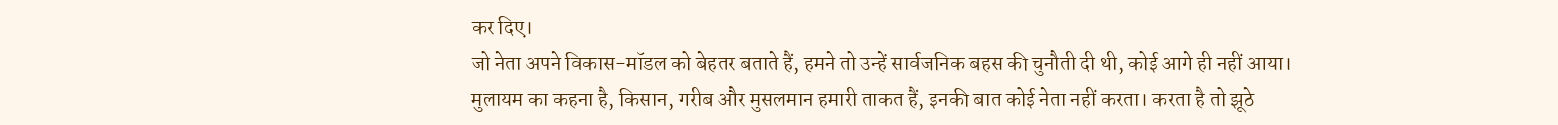कर दिए।
जो नेता अपने विकास-मॉडल को बेहतर बताते हैं, हमने तो उन्हें सार्वजनिक बहस की चुनौती दी थी, कोई आगे ही नहीं आया।
मुलायम का कहना है, किसान, गरीब और मुसलमान हमारी ताकत हैं, इनकी बात कोई नेता नहीं करता। करता है तो झूठे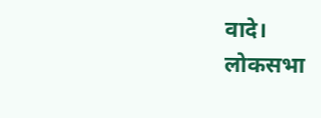वादे।
लोकसभा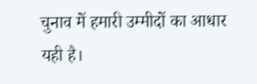चुनाव में हमारी उम्मीदों का आधार यही है।